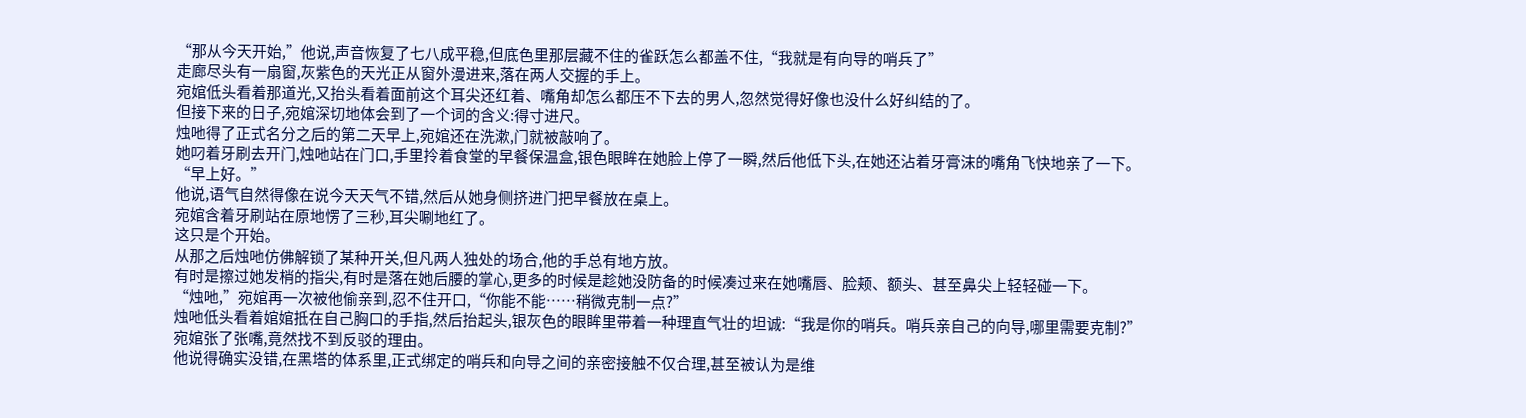“那从今天开始,”他说,声音恢复了七八成平稳,但底色里那层藏不住的雀跃怎么都盖不住,“我就是有向导的哨兵了”
走廊尽头有一扇窗,灰紫色的天光正从窗外漫进来,落在两人交握的手上。
宛婠低头看着那道光,又抬头看着面前这个耳尖还红着、嘴角却怎么都压不下去的男人,忽然觉得好像也没什么好纠结的了。
但接下来的日子,宛婠深切地体会到了一个词的含义:得寸进尺。
烛吔得了正式名分之后的第二天早上,宛婠还在洗漱,门就被敲响了。
她叼着牙刷去开门,烛吔站在门口,手里拎着食堂的早餐保温盒,银色眼眸在她脸上停了一瞬,然后他低下头,在她还沾着牙膏沫的嘴角飞快地亲了一下。
“早上好。”
他说,语气自然得像在说今天天气不错,然后从她身侧挤进门把早餐放在桌上。
宛婠含着牙刷站在原地愣了三秒,耳尖唰地红了。
这只是个开始。
从那之后烛吔仿佛解锁了某种开关,但凡两人独处的场合,他的手总有地方放。
有时是擦过她发梢的指尖,有时是落在她后腰的掌心,更多的时候是趁她没防备的时候凑过来在她嘴唇、脸颊、额头、甚至鼻尖上轻轻碰一下。
“烛吔,”宛婠再一次被他偷亲到,忍不住开口,“你能不能……稍微克制一点?”
烛吔低头看着婠婠抵在自己胸口的手指,然后抬起头,银灰色的眼眸里带着一种理直气壮的坦诚:“我是你的哨兵。哨兵亲自己的向导,哪里需要克制?”
宛婠张了张嘴,竟然找不到反驳的理由。
他说得确实没错,在黑塔的体系里,正式绑定的哨兵和向导之间的亲密接触不仅合理,甚至被认为是维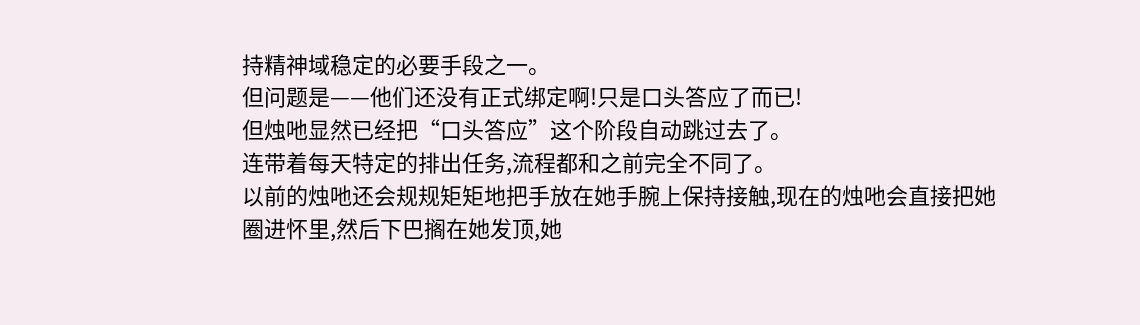持精神域稳定的必要手段之一。
但问题是——他们还没有正式绑定啊!只是口头答应了而已!
但烛吔显然已经把“口头答应”这个阶段自动跳过去了。
连带着每天特定的排出任务,流程都和之前完全不同了。
以前的烛吔还会规规矩矩地把手放在她手腕上保持接触,现在的烛吔会直接把她圈进怀里,然后下巴搁在她发顶,她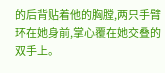的后背贴着他的胸膛,两只手臂环在她身前,掌心覆在她交叠的双手上。